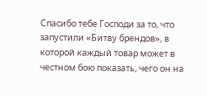Спасибо тебе Господи за то, что запустили «Битву брендов», в которой каждый товар может в честном бою показать, чего он на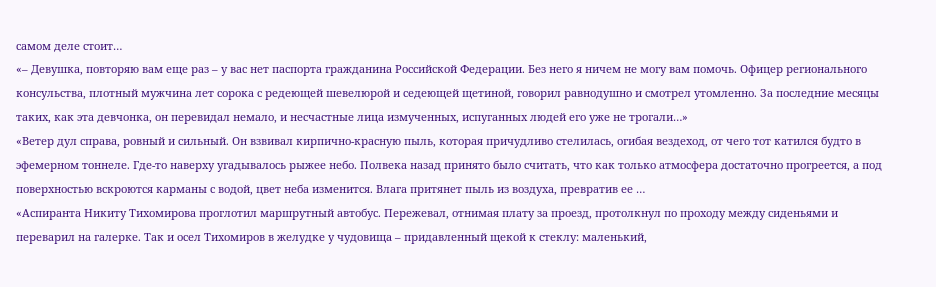самом деле стоит…
«– Девушка, повторяю вам еще раз – у вас нет паспорта гражданина Российской Федерации. Без него я ничем не могу вам помочь. Офицер регионального консульства, плотный мужчина лет сорока с редеющей шевелюрой и седеющей щетиной, говорил равнодушно и смотрел утомленно. За последние месяцы таких, как эта девчонка, он перевидал немало, и несчастные лица измученных, испуганных людей его уже не трогали…»
«Ветер дул справа, ровный и сильный. Он взвивал кирпично-красную пыль, которая причудливо стелилась, огибая вездеход, от чего тот катился будто в эфемерном тоннеле. Где-то наверху угадывалось рыжее небо. Полвека назад принято было считать, что как только атмосфера достаточно прогреется, а под поверхностью вскроются карманы с водой, цвет неба изменится. Влага притянет пыль из воздуха, превратив ее …
«Аспиранта Никиту Тихомирова проглотил маршрутный автобус. Пережевал, отнимая плату за проезд, протолкнул по проходу между сиденьями и переварил на галерке. Так и осел Тихомиров в желудке у чудовища – придавленный щекой к стеклу: маленький,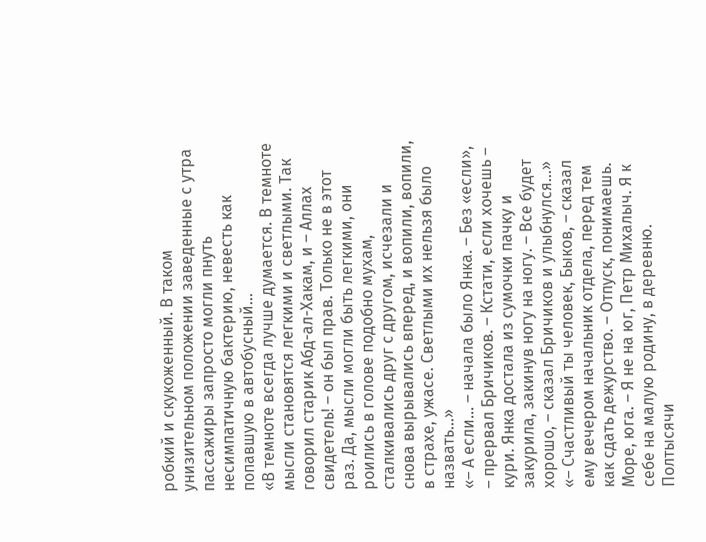робкий и скукоженный. В таком унизительном положении заведенные с утра пассажиры запросто могли пнуть несимпатичную бактерию, невесть как попавшую в автобусный…
«В темноте всегда лучше думается. В темноте мысли становятся легкими и светлыми. Так говорил старик Абд-ал-Хакам, и – Аллах свидетель! – он был прав. Только не в этот раз. Да, мысли могли быть легкими, они роились в голове подобно мухам, сталкивались друг с другом, исчезали и снова вырывались вперед, и вопили, вопили, в страхе, ужасе. Светлыми их нельзя было назвать…»
«– А если… – начала было Янка. – Без «если», – прервал Бричиков. – Кстати, если хочешь – кури. Янка достала из сумочки пачку и закурила, закинув ногу на ногу. – Все будет хорошо, – сказал Бричиков и улыбнулся…»
«– Счастливый ты человек, Быков, – сказал ему вечером начальник отдела, перед тем как сдать дежурство. – Отпуск, понимаешь. Море, юга. – Я не на юг, Петр Михалыч. Я к себе на малую родину, в деревню. Полтысячи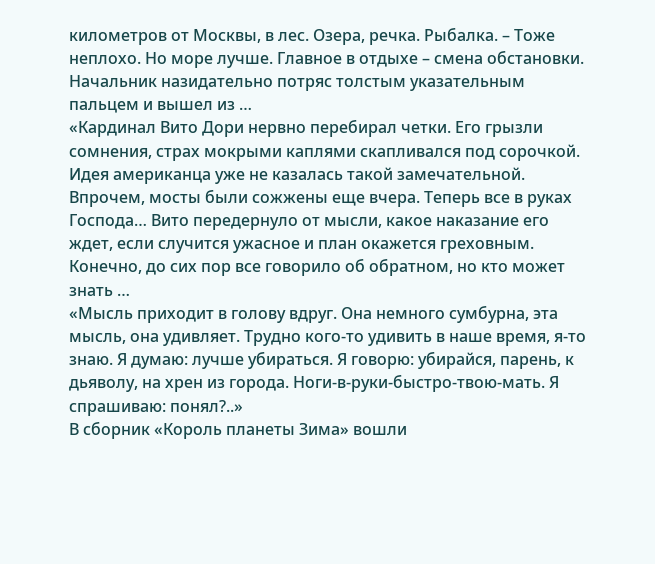километров от Москвы, в лес. Озера, речка. Рыбалка. – Тоже неплохо. Но море лучше. Главное в отдыхе – смена обстановки. Начальник назидательно потряс толстым указательным пальцем и вышел из …
«Кардинал Вито Дори нервно перебирал четки. Его грызли сомнения, страх мокрыми каплями скапливался под сорочкой. Идея американца уже не казалась такой замечательной. Впрочем, мосты были сожжены еще вчера. Теперь все в руках Господа… Вито передернуло от мысли, какое наказание его ждет, если случится ужасное и план окажется греховным. Конечно, до сих пор все говорило об обратном, но кто может знать …
«Мысль приходит в голову вдруг. Она немного сумбурна, эта мысль, она удивляет. Трудно кого-то удивить в наше время, я-то знаю. Я думаю: лучше убираться. Я говорю: убирайся, парень, к дьяволу, на хрен из города. Ноги-в-руки-быстро-твою-мать. Я спрашиваю: понял?..»
В сборник «Король планеты Зима» вошли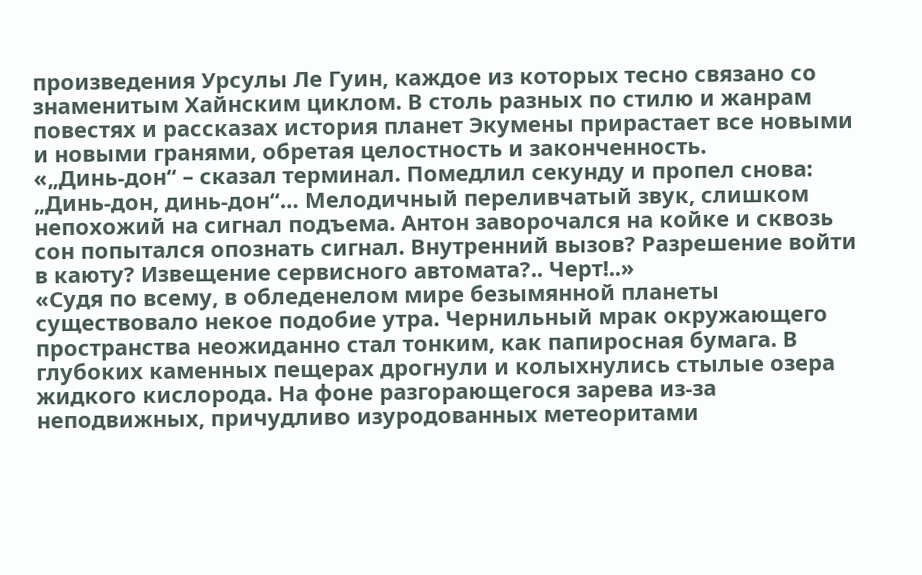произведения Урсулы Ле Гуин, каждое из которых тесно связано со знаменитым Хайнским циклом. В столь разных по стилю и жанрам повестях и рассказах история планет Экумены прирастает все новыми и новыми гранями, обретая целостность и законченность.
«„Динь-дон“ – сказал терминал. Помедлил секунду и пропел снова: „Динь-дон, динь-дон“… Мелодичный переливчатый звук, слишком непохожий на сигнал подъема. Антон заворочался на койке и сквозь сон попытался опознать сигнал. Внутренний вызов? Разрешение войти в каюту? Извещение сервисного автомата?.. Черт!..»
«Судя по всему, в обледенелом мире безымянной планеты существовало некое подобие утра. Чернильный мрак окружающего пространства неожиданно стал тонким, как папиросная бумага. В глубоких каменных пещерах дрогнули и колыхнулись стылые озера жидкого кислорода. На фоне разгорающегося зарева из-за неподвижных, причудливо изуродованных метеоритами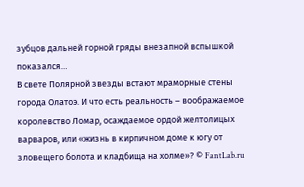зубцов дальней горной гряды внезапной вспышкой показался…
В свете Полярной звезды встают мраморные стены города Олатоэ. И что есть реальность – воображаемое королевство Ломар, осаждаемое ордой желтолицых варваров, или «жизнь в кирпичном доме к югу от зловещего болота и кладбища на холме»? © FantLab.ru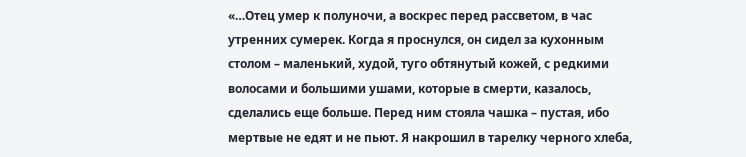«…Отец умер к полуночи, а воскрес перед рассветом, в час утренних сумерек. Когда я проснулся, он сидел за кухонным столом – маленький, худой, туго обтянутый кожей, с редкими волосами и большими ушами, которые в смерти, казалось, сделались еще больше. Перед ним стояла чашка – пустая, ибо мертвые не едят и не пьют. Я накрошил в тарелку черного хлеба,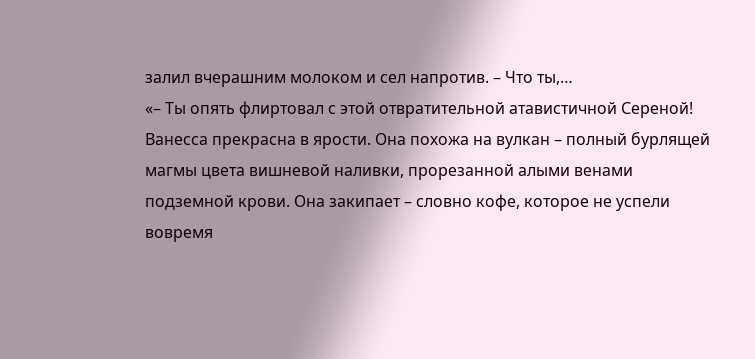залил вчерашним молоком и сел напротив. – Что ты,…
«– Ты опять флиртовал с этой отвратительной атавистичной Сереной! Ванесса прекрасна в ярости. Она похожа на вулкан – полный бурлящей магмы цвета вишневой наливки, прорезанной алыми венами подземной крови. Она закипает – словно кофе, которое не успели вовремя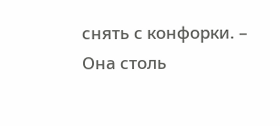снять с конфорки. – Она столь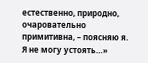естественно, природно, очаровательно примитивна, – поясняю я. Я не могу устоять…»